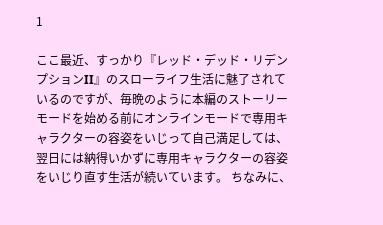1

ここ最近、すっかり『レッド・デッド・リデンプションII』のスローライフ生活に魅了されているのですが、毎晩のように本編のストーリーモードを始める前にオンラインモードで専用キャラクターの容姿をいじって自己満足しては、翌日には納得いかずに専用キャラクターの容姿をいじり直す生活が続いています。 ちなみに、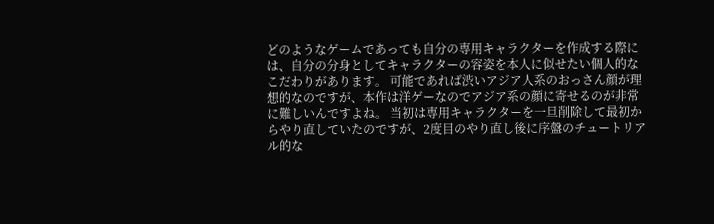どのようなゲームであっても自分の専用キャラクターを作成する際には、自分の分身としてキャラクターの容姿を本人に似せたい個人的なこだわりがあります。 可能であれば渋いアジア人系のおっさん顔が理想的なのですが、本作は洋ゲーなのでアジア系の顔に寄せるのが非常に難しいんですよね。 当初は専用キャラクターを一旦削除して最初からやり直していたのですが、2度目のやり直し後に序盤のチュートリアル的な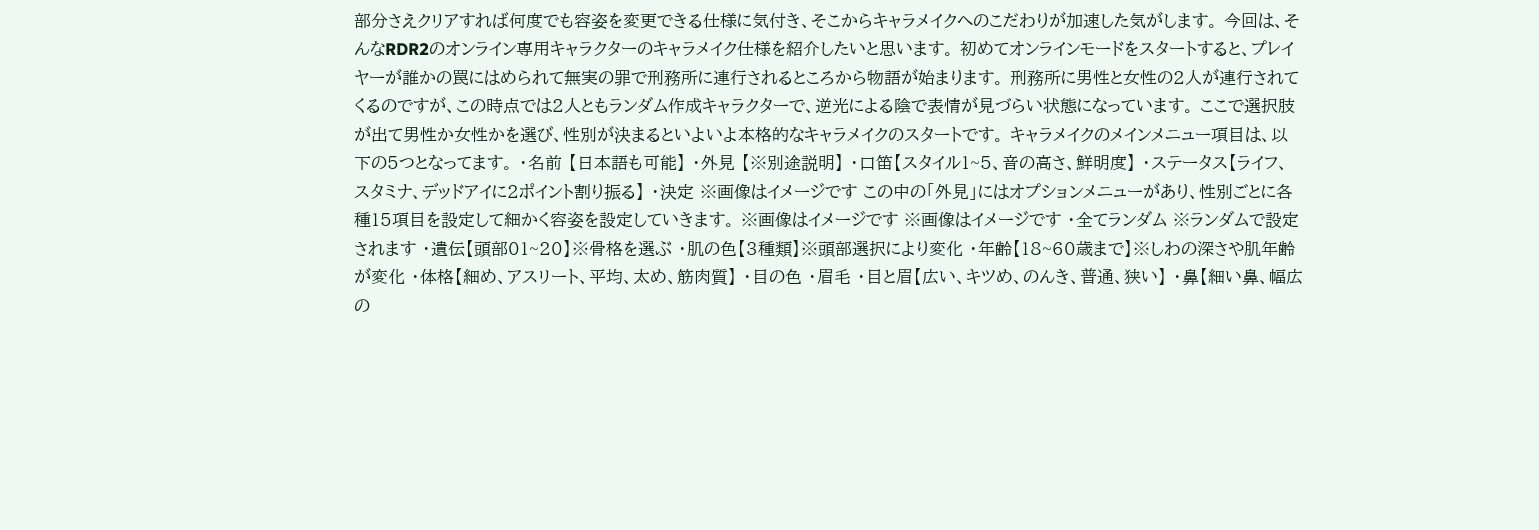部分さえクリアすれば何度でも容姿を変更できる仕様に気付き、そこからキャラメイクへのこだわりが加速した気がします。 今回は、そんなRDR2のオンライン専用キャラクターのキャラメイク仕様を紹介したいと思います。 初めてオンラインモードをスタートすると、プレイヤーが誰かの罠にはめられて無実の罪で刑務所に連行されるところから物語が始まります。 刑務所に男性と女性の2人が連行されてくるのですが、この時点では2人ともランダム作成キャラクターで、逆光による陰で表情が見づらい状態になっています。 ここで選択肢が出て男性か女性かを選び、性別が決まるといよいよ本格的なキャラメイクのスタートです。 キャラメイクのメインメニュー項目は、以下の5つとなってます。 ・名前 【日本語も可能】 ・外見 【※別途説明】 ・口笛【スタイル1~5、音の高さ、鮮明度】 ・ステータス【ライフ、スタミナ、デッドアイに2ポイント割り振る】 ・決定 ※画像はイメージです この中の「外見」にはオプションメニューがあり、性別ごとに各種15項目を設定して細かく容姿を設定していきます。 ※画像はイメージです ※画像はイメージです ・全てランダム ※ランダムで設定されます ・遺伝【頭部01~20】※骨格を選ぶ ・肌の色【3種類】※頭部選択により変化 ・年齢【18~60歳まで】※しわの深さや肌年齢が変化 ・体格【細め、アスリート、平均、太め、筋肉質】 ・目の色 ・眉毛 ・目と眉【広い、キツめ、のんき、普通、狭い】 ・鼻【細い鼻、幅広の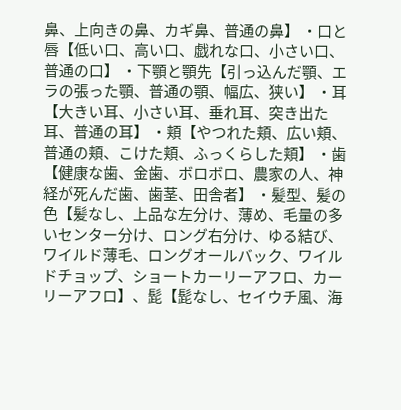鼻、上向きの鼻、カギ鼻、普通の鼻】 ・口と唇【低い口、高い口、戯れな口、小さい口、普通の口】 ・下顎と顎先【引っ込んだ顎、エラの張った顎、普通の顎、幅広、狭い】 ・耳【大きい耳、小さい耳、垂れ耳、突き出た耳、普通の耳】 ・頬【やつれた頬、広い頬、普通の頬、こけた頬、ふっくらした頬】 ・歯【健康な歯、金歯、ボロボロ、農家の人、神経が死んだ歯、歯茎、田舎者】 ・髪型、髪の色【髪なし、上品な左分け、薄め、毛量の多いセンター分け、ロング右分け、ゆる結び、ワイルド薄毛、ロングオールバック、ワイルドチョップ、ショートカーリーアフロ、カーリーアフロ】、髭【髭なし、セイウチ風、海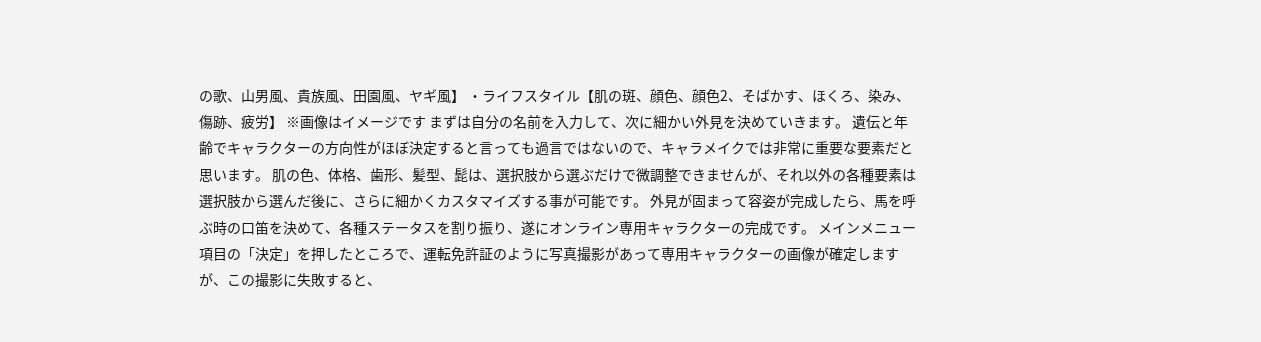の歌、山男風、貴族風、田園風、ヤギ風】 ・ライフスタイル【肌の斑、顔色、顔色2、そばかす、ほくろ、染み、傷跡、疲労】 ※画像はイメージです まずは自分の名前を入力して、次に細かい外見を決めていきます。 遺伝と年齢でキャラクターの方向性がほぼ決定すると言っても過言ではないので、キャラメイクでは非常に重要な要素だと思います。 肌の色、体格、歯形、髪型、髭は、選択肢から選ぶだけで微調整できませんが、それ以外の各種要素は選択肢から選んだ後に、さらに細かくカスタマイズする事が可能です。 外見が固まって容姿が完成したら、馬を呼ぶ時の口笛を決めて、各種ステータスを割り振り、遂にオンライン専用キャラクターの完成です。 メインメニュー項目の「決定」を押したところで、運転免許証のように写真撮影があって専用キャラクターの画像が確定しますが、この撮影に失敗すると、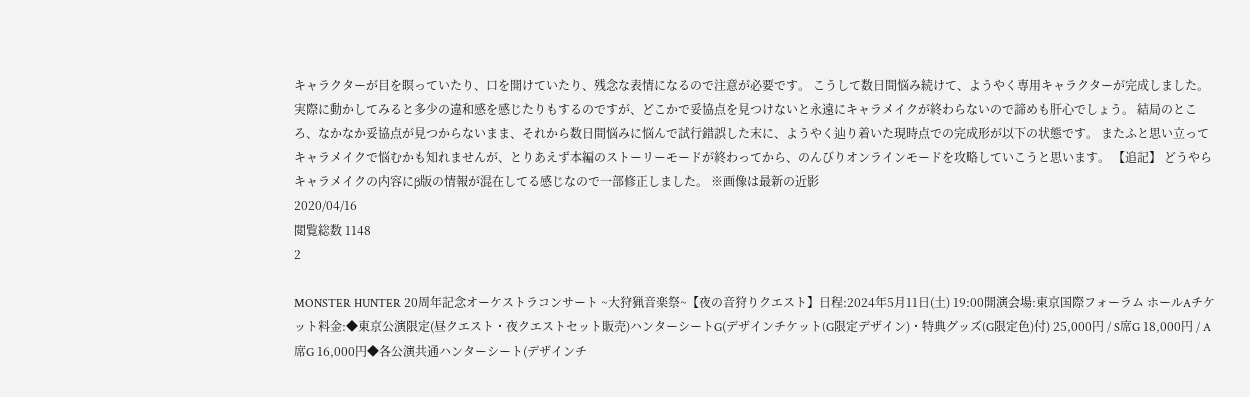キャラクターが目を瞑っていたり、口を開けていたり、残念な表情になるので注意が必要です。 こうして数日間悩み続けて、ようやく専用キャラクターが完成しました。 実際に動かしてみると多少の違和感を感じたりもするのですが、どこかで妥協点を見つけないと永遠にキャラメイクが終わらないので諦めも肝心でしょう。 結局のところ、なかなか妥協点が見つからないまま、それから数日間悩みに悩んで試行錯誤した末に、ようやく辿り着いた現時点での完成形が以下の状態です。 またふと思い立ってキャラメイクで悩むかも知れませんが、とりあえず本編のストーリーモードが終わってから、のんびりオンラインモードを攻略していこうと思います。 【追記】 どうやらキャラメイクの内容にβ版の情報が混在してる感じなので一部修正しました。 ※画像は最新の近影
2020/04/16
閲覧総数 1148
2

MONSTER HUNTER 20周年記念オーケストラコンサート ~大狩猟音楽祭~【夜の音狩りクエスト】日程:2024年5月11日(土) 19:00開演会場:東京国際フォーラム ホールAチケット料金:◆東京公演限定(昼クエスト・夜クエストセット販売)ハンターシートG(デザインチケット(G限定デザイン)・特典グッズ(G限定色)付) 25,000円 / S席G 18,000円 / A席G 16,000円◆各公演共通ハンターシート(デザインチ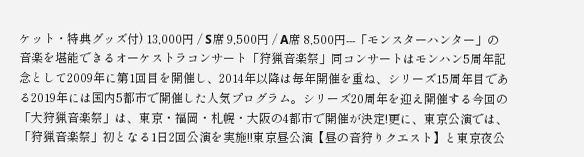ケット・特典グッズ付) 13,000円 / S席 9,500円 / A席 8,500円---「モンスターハンター」の音楽を堪能できるオーケストラコンサート「狩猟音楽祭」同コンサートはモンハン5周年記念として2009年に第1回目を開催し、2014年以降は毎年開催を重ね、シリーズ15周年目である2019年には国内5都市で開催した人気プログラム。シリーズ20周年を迎え開催する今回の「大狩猟音楽祭」は、東京・福岡・札幌・大阪の4都市で開催が決定!更に、東京公演では、「狩猟音楽祭」初となる1日2回公演を実施!!東京昼公演【昼の音狩りクエスト】と東京夜公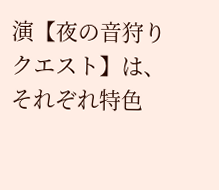演【夜の音狩りクエスト】は、それぞれ特色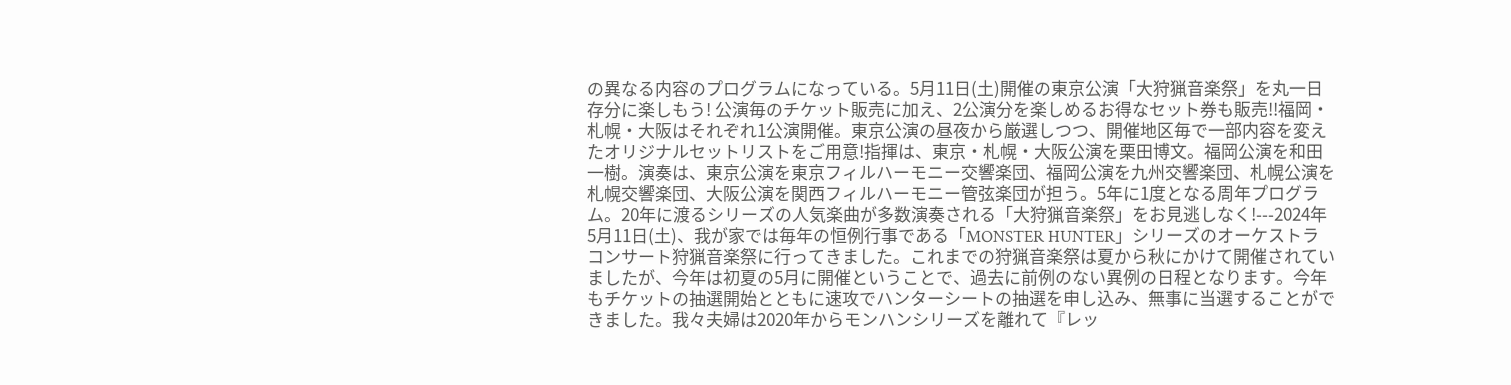の異なる内容のプログラムになっている。5月11日(土)開催の東京公演「大狩猟音楽祭」を丸一日存分に楽しもう! 公演毎のチケット販売に加え、2公演分を楽しめるお得なセット券も販売!!福岡・札幌・大阪はそれぞれ1公演開催。東京公演の昼夜から厳選しつつ、開催地区毎で一部内容を変えたオリジナルセットリストをご用意!指揮は、東京・札幌・大阪公演を栗田博文。福岡公演を和田一樹。演奏は、東京公演を東京フィルハーモニー交響楽団、福岡公演を九州交響楽団、札幌公演を札幌交響楽団、大阪公演を関西フィルハーモニー管弦楽団が担う。5年に1度となる周年プログラム。20年に渡るシリーズの人気楽曲が多数演奏される「大狩猟音楽祭」をお見逃しなく!---2024年5月11日(土)、我が家では毎年の恒例行事である「MONSTER HUNTER」シリーズのオーケストラコンサート狩猟音楽祭に行ってきました。これまでの狩猟音楽祭は夏から秋にかけて開催されていましたが、今年は初夏の5月に開催ということで、過去に前例のない異例の日程となります。今年もチケットの抽選開始とともに速攻でハンターシートの抽選を申し込み、無事に当選することができました。我々夫婦は2020年からモンハンシリーズを離れて『レッ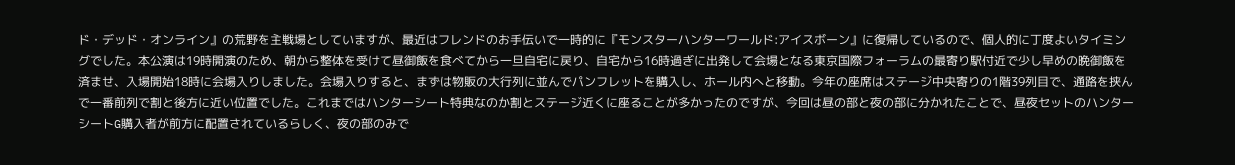ド・デッド・オンライン』の荒野を主戦場としていますが、最近はフレンドのお手伝いで一時的に『モンスターハンターワールド:アイスボーン』に復帰しているので、個人的に丁度よいタイミングでした。本公演は19時開演のため、朝から整体を受けて昼御飯を食べてから一旦自宅に戻り、自宅から16時過ぎに出発して会場となる東京国際フォーラムの最寄り駅付近で少し早めの晩御飯を済ませ、入場開始18時に会場入りしました。会場入りすると、まずは物販の大行列に並んでパンフレットを購入し、ホール内へと移動。今年の座席はステージ中央寄りの1階39列目で、通路を挟んで一番前列で割と後方に近い位置でした。これまではハンターシート特典なのか割とステージ近くに座ることが多かったのですが、今回は昼の部と夜の部に分かれたことで、昼夜セットのハンターシートG購入者が前方に配置されているらしく、夜の部のみで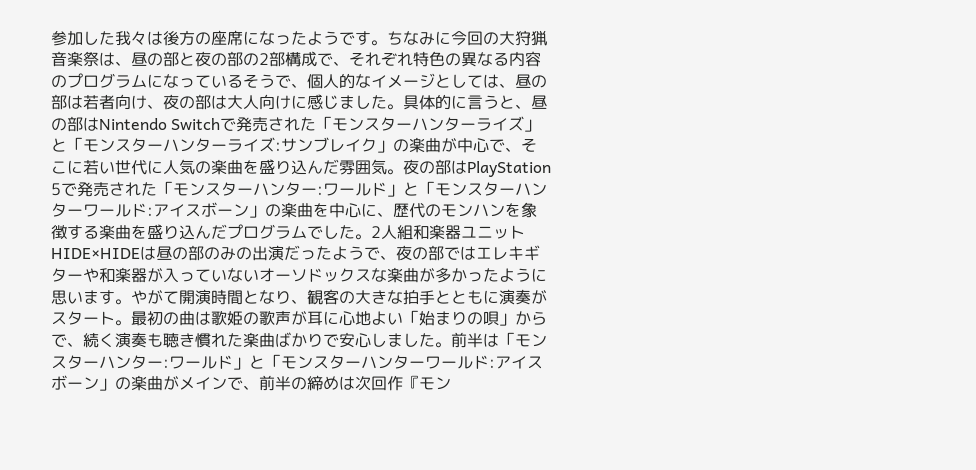参加した我々は後方の座席になったようです。ちなみに今回の大狩猟音楽祭は、昼の部と夜の部の2部構成で、それぞれ特色の異なる内容のプログラムになっているそうで、個人的なイメージとしては、昼の部は若者向け、夜の部は大人向けに感じました。具体的に言うと、昼の部はNintendo Switchで発売された「モンスターハンターライズ」と「モンスターハンターライズ:サンブレイク」の楽曲が中心で、そこに若い世代に人気の楽曲を盛り込んだ雰囲気。夜の部はPlayStation 5で発売された「モンスターハンター:ワールド」と「モンスターハンターワールド:アイスボーン」の楽曲を中心に、歴代のモンハンを象徴する楽曲を盛り込んだプログラムでした。2人組和楽器ユニットHIDE×HIDEは昼の部のみの出演だったようで、夜の部ではエレキギターや和楽器が入っていないオーソドックスな楽曲が多かったように思います。やがて開演時間となり、観客の大きな拍手とともに演奏がスタート。最初の曲は歌姫の歌声が耳に心地よい「始まりの唄」からで、続く演奏も聴き慣れた楽曲ばかりで安心しました。前半は「モンスターハンター:ワールド」と「モンスターハンターワールド:アイスボーン」の楽曲がメインで、前半の締めは次回作『モン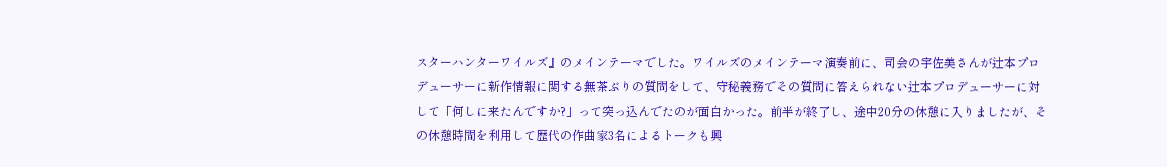スターハンターワイルズ』のメインテーマでした。ワイルズのメインテーマ演奏前に、司会の宇佐美さんが辻本プロデューサーに新作情報に関する無茶ぶりの質問をして、守秘義務でその質問に答えられない辻本プロデューサーに対して「何しに来たんですか?」って突っ込んでたのが面白かった。前半が終了し、途中20分の休憩に入りましたが、その休憩時間を利用して歴代の作曲家3名によるトークも興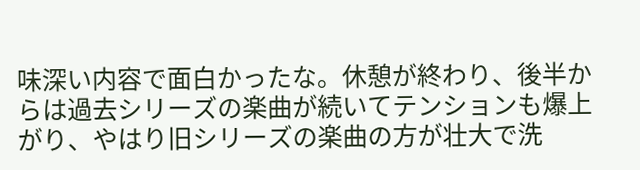味深い内容で面白かったな。休憩が終わり、後半からは過去シリーズの楽曲が続いてテンションも爆上がり、やはり旧シリーズの楽曲の方が壮大で洗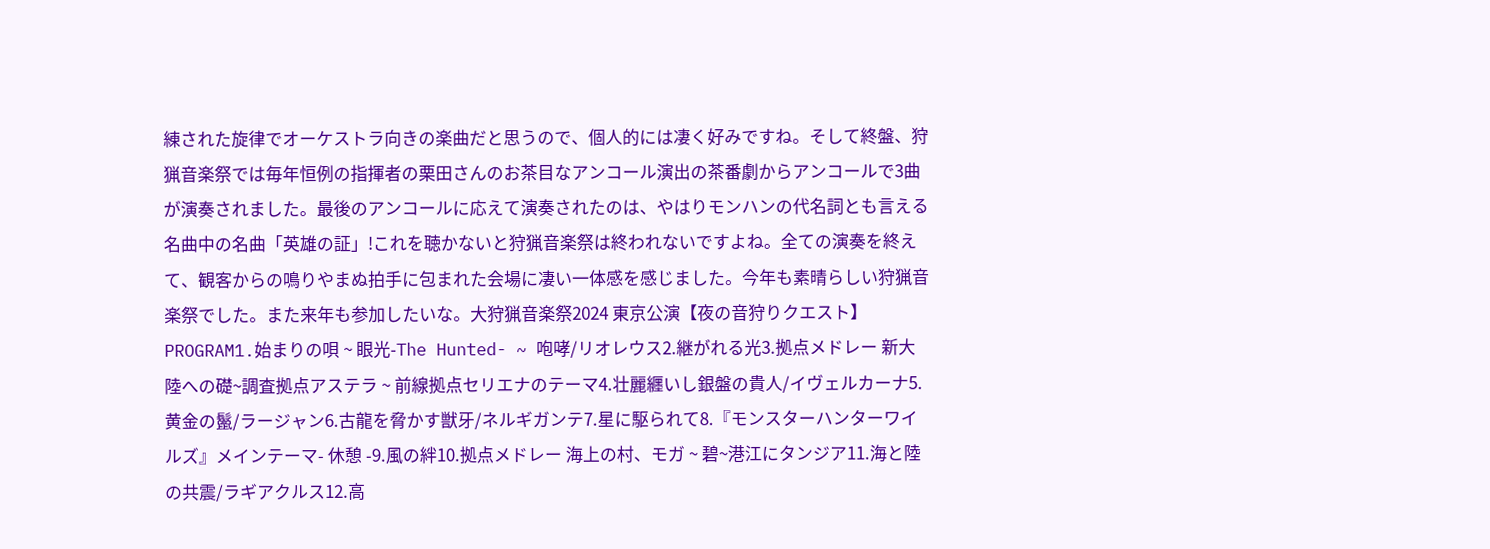練された旋律でオーケストラ向きの楽曲だと思うので、個人的には凄く好みですね。そして終盤、狩猟音楽祭では毎年恒例の指揮者の栗田さんのお茶目なアンコール演出の茶番劇からアンコールで3曲が演奏されました。最後のアンコールに応えて演奏されたのは、やはりモンハンの代名詞とも言える名曲中の名曲「英雄の証」!これを聴かないと狩猟音楽祭は終われないですよね。全ての演奏を終えて、観客からの鳴りやまぬ拍手に包まれた会場に凄い一体感を感じました。今年も素晴らしい狩猟音楽祭でした。また来年も参加したいな。大狩猟音楽祭2024 東京公演【夜の音狩りクエスト】PROGRAM1.始まりの唄 ~ 眼光-The Hunted- ~ 咆哮/リオレウス2.継がれる光3.拠点メドレー 新大陸への礎~調査拠点アステラ ~ 前線拠点セリエナのテーマ4.壮麗纒いし銀盤の貴人/イヴェルカーナ5.黄金の鬣/ラージャン6.古龍を脅かす獣牙/ネルギガンテ7.星に駆られて8.『モンスターハンターワイルズ』メインテーマ- 休憩 -9.風の絆10.拠点メドレー 海上の村、モガ ~ 碧~港江にタンジア11.海と陸の共震/ラギアクルス12.高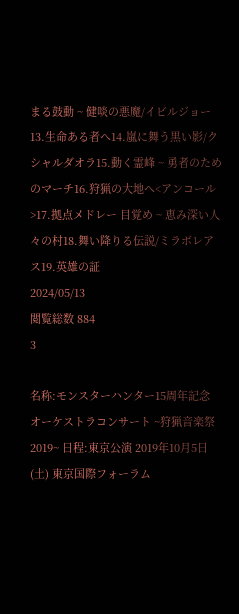まる鼓動 ~ 健啖の悪魔/イビルジョー13.生命ある者へ14.嵐に舞う黒い影/クシャルダオラ15.動く霊峰 ~ 勇者のためのマーチ16.狩猟の大地へ<アンコール>17.拠点メドレー 目覚め ~ 恵み深い人々の村18.舞い降りる伝説/ミラボレアス19.英雄の証
2024/05/13
閲覧総数 884
3

名称:モンスターハンター15周年記念 オーケストラコンサート ~狩猟音楽祭2019~ 日程:東京公演 2019年10月5日(土) 東京国際フォーラム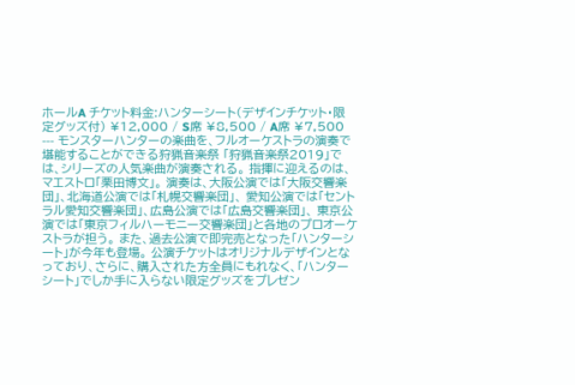ホールA チケット料金:ハンターシート(デザインチケット・限定グッズ付) ¥12,000 / S席 ¥8,500 / A席 ¥7,500 --- モンスターハンターの楽曲を、フルオーケストラの演奏で堪能することができる狩猟音楽祭 「狩猟音楽祭2019」では、シリーズの人気楽曲が演奏される。 指揮に迎えるのは、マエストロ「栗田博文」。 演奏は、大阪公演では「大阪交響楽団」、北海道公演では「札幌交響楽団」、 愛知公演では「セントラル愛知交響楽団」、広島公演では「広島交響楽団」、 東京公演では「東京フィルハーモニー交響楽団」と各地のプロオーケストラが担う。 また、過去公演で即完売となった「ハンターシート」が今年も登場。 公演チケットはオリジナルデザインとなっており、さらに、購入された方全員にもれなく、「ハンターシート」でしか手に入らない限定グッズをプレゼン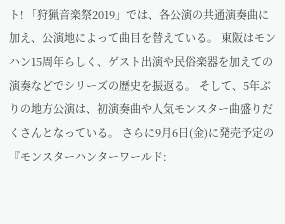ト! 「狩猟音楽祭2019」では、各公演の共通演奏曲に加え、公演地によって曲目を替えている。 東阪はモンハン15周年らしく、ゲスト出演や民俗楽器を加えての演奏などでシリーズの歴史を振返る。 そして、5年ぶりの地方公演は、初演奏曲や人気モンスター曲盛りだくさんとなっている。 さらに9月6日(金)に発売予定の『モンスターハンターワールド: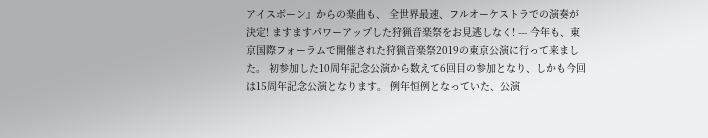アイスボーン』からの楽曲も、 全世界最速、フルオーケストラでの演奏が決定! ますますパワーアップした狩猟音楽祭をお見逃しなく! --- 今年も、東京国際フォーラムで開催された狩猟音楽祭2019の東京公演に行って来ました。 初参加した10周年記念公演から数えて6回目の参加となり、しかも今回は15周年記念公演となります。 例年恒例となっていた、公演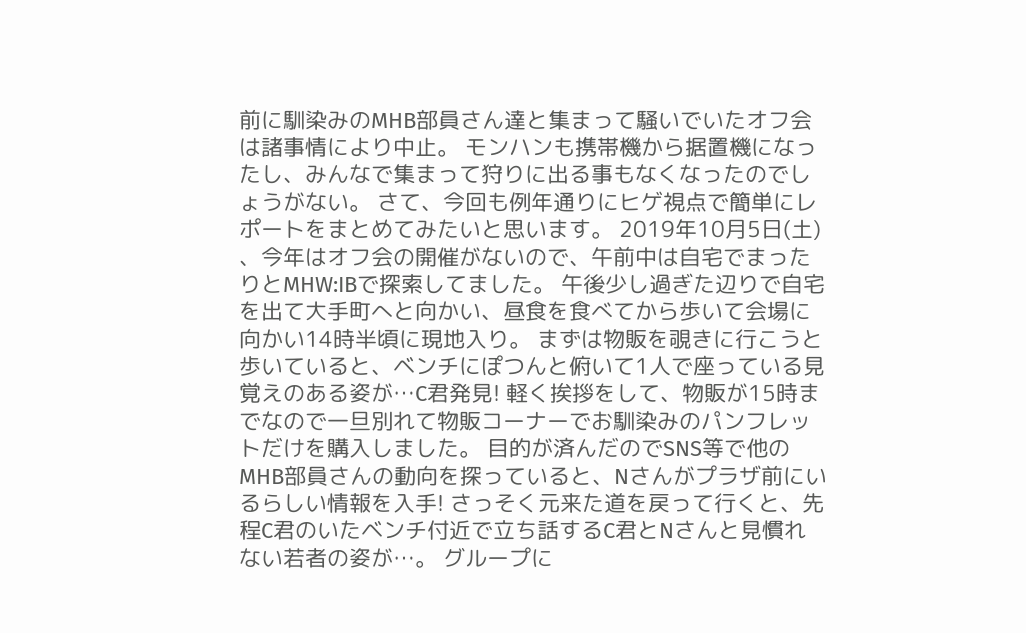前に馴染みのMHB部員さん達と集まって騒いでいたオフ会は諸事情により中止。 モンハンも携帯機から据置機になったし、みんなで集まって狩りに出る事もなくなったのでしょうがない。 さて、今回も例年通りにヒゲ視点で簡単にレポートをまとめてみたいと思います。 2019年10月5日(土) 、今年はオフ会の開催がないので、午前中は自宅でまったりとMHW:IBで探索してました。 午後少し過ぎた辺りで自宅を出て大手町へと向かい、昼食を食べてから歩いて会場に向かい14時半頃に現地入り。 まずは物販を覗きに行こうと歩いていると、ベンチにぽつんと俯いて1人で座っている見覚えのある姿が…C君発見! 軽く挨拶をして、物販が15時までなので一旦別れて物販コーナーでお馴染みのパンフレットだけを購入しました。 目的が済んだのでSNS等で他のMHB部員さんの動向を探っていると、Nさんがプラザ前にいるらしい情報を入手! さっそく元来た道を戻って行くと、先程C君のいたベンチ付近で立ち話するC君とNさんと見慣れない若者の姿が…。 グループに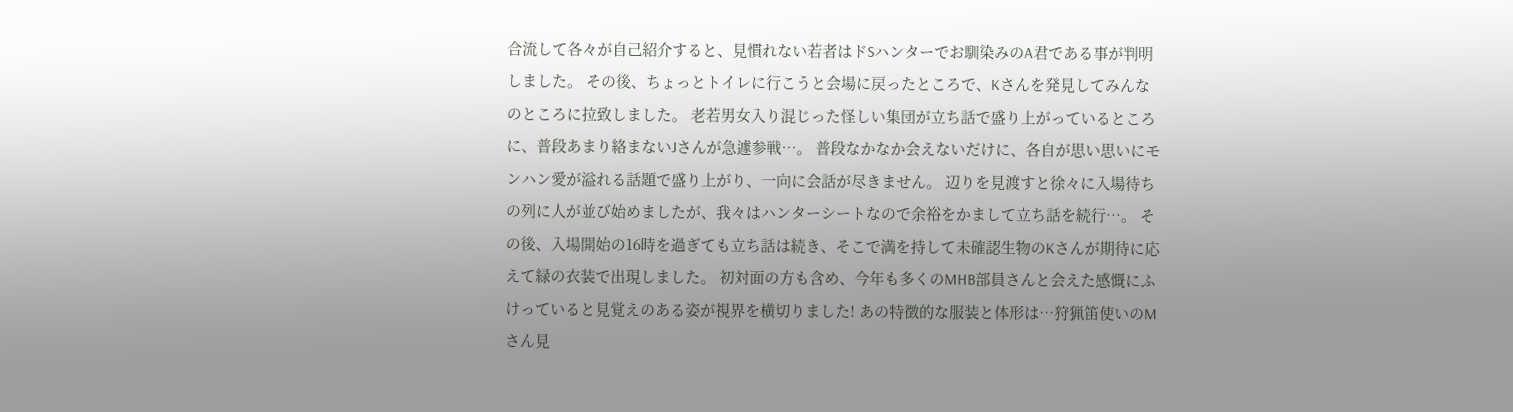合流して各々が自己紹介すると、見慣れない若者はドSハンターでお馴染みのA君である事が判明しました。 その後、ちょっとトイレに行こうと会場に戻ったところで、Kさんを発見してみんなのところに拉致しました。 老若男女入り混じった怪しい集団が立ち話で盛り上がっているところに、普段あまり絡まないJさんが急遽参戦…。 普段なかなか会えないだけに、各自が思い思いにモンハン愛が溢れる話題で盛り上がり、一向に会話が尽きません。 辺りを見渡すと徐々に入場待ちの列に人が並び始めましたが、我々はハンターシートなので余裕をかまして立ち話を続行…。 その後、入場開始の16時を過ぎても立ち話は続き、そこで満を持して未確認生物のKさんが期待に応えて緑の衣装で出現しました。 初対面の方も含め、今年も多くのMHB部員さんと会えた感慨にふけっていると見覚えのある姿が視界を横切りました! あの特徴的な服装と体形は…狩猟笛使いのMさん見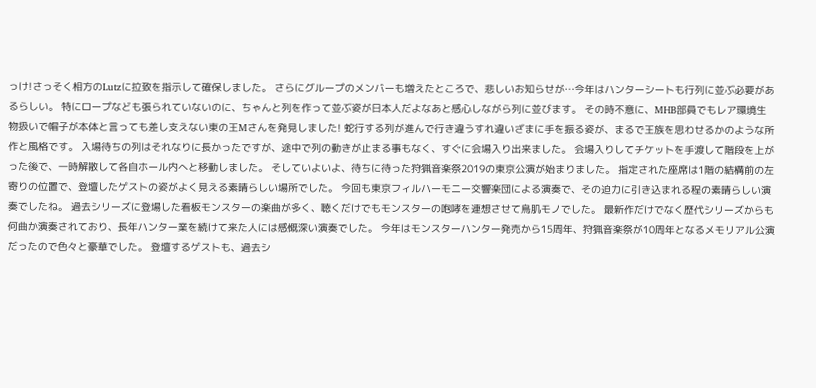っけ!さっそく相方のLutzに拉致を指示して確保しました。 さらにグループのメンバーも増えたところで、悲しいお知らせが…今年はハンターシートも行列に並ぶ必要があるらしい。 特にロープなども張られていないのに、ちゃんと列を作って並ぶ姿が日本人だよなあと感心しながら列に並びます。 その時不意に、MHB部員でもレア環境生物扱いで帽子が本体と言っても差し支えない東の王Mさんを発見しました! 蛇行する列が進んで行き違うすれ違いざまに手を振る姿が、まるで王族を思わせるかのような所作と風格です。 入場待ちの列はそれなりに長かったですが、途中で列の動きが止まる事もなく、すぐに会場入り出来ました。 会場入りしてチケットを手渡して階段を上がった後で、一時解散して各自ホール内へと移動しました。 そしていよいよ、待ちに待った狩猟音楽祭2019の東京公演が始まりました。 指定された座席は1階の結構前の左寄りの位置で、登壇したゲストの姿がよく見える素晴らしい場所でした。 今回も東京フィルハーモニー交響楽団による演奏で、その迫力に引き込まれる程の素晴らしい演奏でしたね。 過去シリーズに登場した看板モンスターの楽曲が多く、聴くだけでもモンスターの咆哮を連想させて鳥肌モノでした。 最新作だけでなく歴代シリーズからも何曲か演奏されており、長年ハンター業を続けて来た人には感慨深い演奏でした。 今年はモンスターハンター発売から15周年、狩猟音楽祭が10周年となるメモリアル公演だったので色々と豪華でした。 登壇するゲストも、過去シ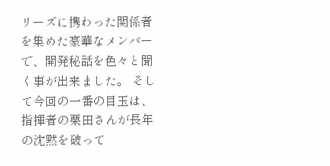リーズに携わった関係者を集めた豪華なメンバーで、開発秘話を色々と聞く事が出来ました。 そして今回の一番の目玉は、指揮者の栗田さんが長年の沈黙を破って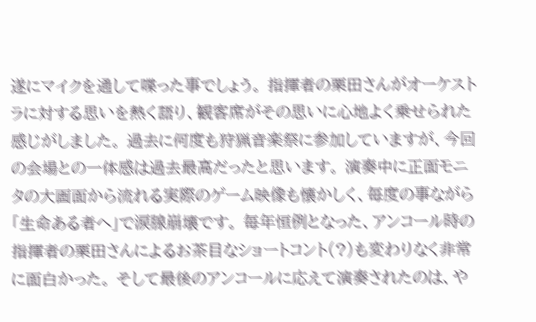遂にマイクを通して喋った事でしょう。 指揮者の栗田さんがオーケストラに対する思いを熱く語り、観客席がその思いに心地よく乗せられた感じがしました。 過去に何度も狩猟音楽祭に参加していますが、今回の会場との一体感は過去最高だったと思います。 演奏中に正面モニタの大画面から流れる実際のゲーム映像も懐かしく、毎度の事ながら「生命ある者へ」で涙腺崩壊です。 毎年恒例となった、アンコール時の指揮者の栗田さんによるお茶目なショートコント(?)も変わりなく非常に面白かった。 そして最後のアンコールに応えて演奏されたのは、や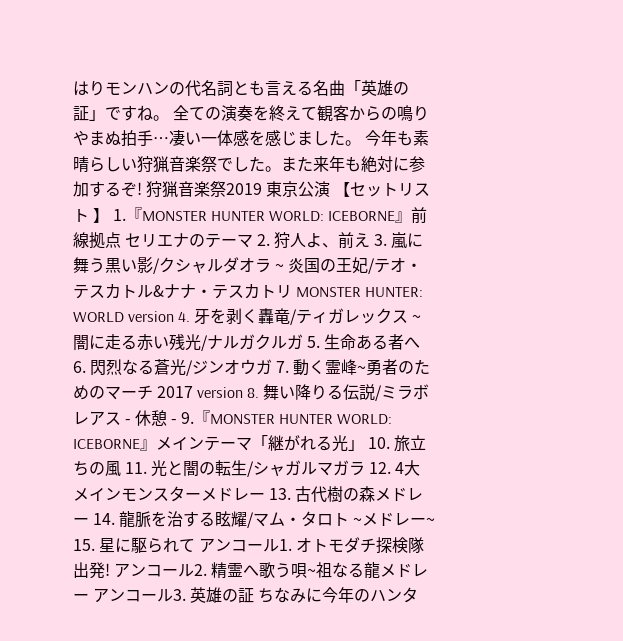はりモンハンの代名詞とも言える名曲「英雄の証」ですね。 全ての演奏を終えて観客からの鳴りやまぬ拍手…凄い一体感を感じました。 今年も素晴らしい狩猟音楽祭でした。また来年も絶対に参加するぞ! 狩猟音楽祭2019 東京公演 【セットリスト 】 1.『MONSTER HUNTER WORLD: ICEBORNE』前線拠点 セリエナのテーマ 2. 狩人よ、前え 3. 嵐に舞う黒い影/クシャルダオラ ~ 炎国の王妃/テオ・テスカトル&ナナ・テスカトリ MONSTER HUNTER: WORLD version 4. 牙を剥く轟竜/ティガレックス ~ 闇に走る赤い残光/ナルガクルガ 5. 生命ある者へ 6. 閃烈なる蒼光/ジンオウガ 7. 動く霊峰~勇者のためのマーチ 2017 version 8. 舞い降りる伝説/ミラボレアス - 休憩 - 9.『MONSTER HUNTER WORLD: ICEBORNE』メインテーマ「継がれる光」 10. 旅立ちの風 11. 光と闇の転生/シャガルマガラ 12. 4大メインモンスターメドレー 13. 古代樹の森メドレー 14. 龍脈を治する眩耀/マム・タロト ~メドレー~ 15. 星に駆られて アンコール1. オトモダチ探検隊出発! アンコール2. 精霊へ歌う唄~祖なる龍メドレー アンコール3. 英雄の証 ちなみに今年のハンタ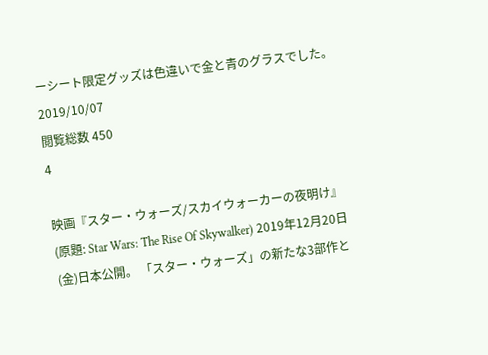ーシート限定グッズは色違いで金と青のグラスでした。
2019/10/07
閲覧総数 450
4

映画『スター・ウォーズ/スカイウォーカーの夜明け』(原題: Star Wars: The Rise Of Skywalker) 2019年12月20日(金)日本公開。 「スター・ウォーズ」の新たな3部作と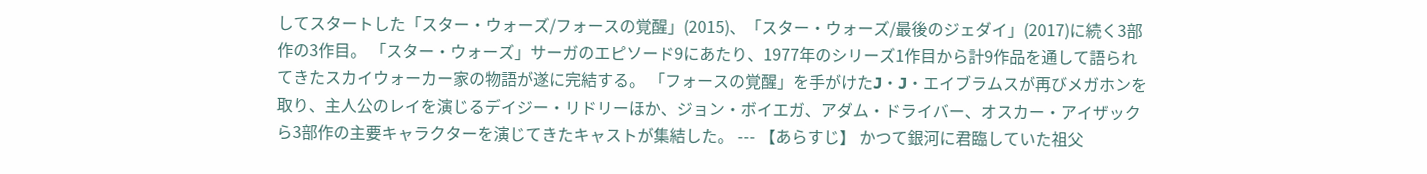してスタートした「スター・ウォーズ/フォースの覚醒」(2015)、「スター・ウォーズ/最後のジェダイ」(2017)に続く3部作の3作目。 「スター・ウォーズ」サーガのエピソード9にあたり、1977年のシリーズ1作目から計9作品を通して語られてきたスカイウォーカー家の物語が遂に完結する。 「フォースの覚醒」を手がけたJ・J・エイブラムスが再びメガホンを取り、主人公のレイを演じるデイジー・リドリーほか、ジョン・ボイエガ、アダム・ドライバー、オスカー・アイザックら3部作の主要キャラクターを演じてきたキャストが集結した。 --- 【あらすじ】 かつて銀河に君臨していた祖父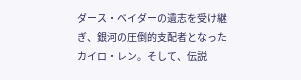ダース・ベイダーの遺志を受け継ぎ、銀河の圧倒的支配者となったカイロ・レン。そして、伝説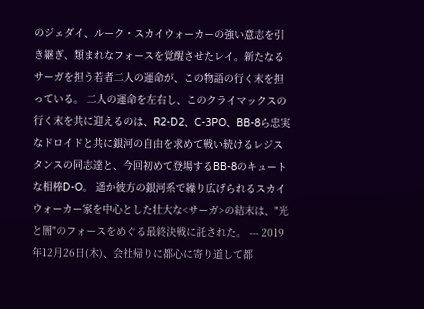のジェダイ、ルーク・スカイウォーカーの強い意志を引き継ぎ、類まれなフォースを覚醒させたレイ。新たなるサーガを担う若者二人の運命が、この物語の行く末を担っている。 二人の運命を左右し、このクライマックスの行く末を共に迎えるのは、R2-D2、C-3PO、BB-8ら忠実なドロイドと共に銀河の自由を求めて戦い続けるレジスタンスの同志達と、今回初めて登場するBB-8のキュートな相棒D-O。 遥か彼方の銀河系で繰り広げられるスカイウォーカー家を中心とした壮大な<サーガ>の結末は、"光と闇"のフォースをめぐる最終決戦に託された。 --- 2019年12月26日(木)、会社帰りに都心に寄り道して都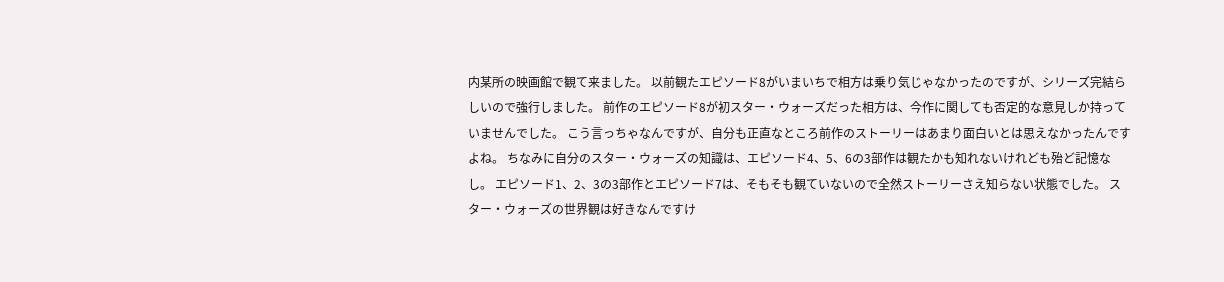内某所の映画館で観て来ました。 以前観たエピソード8がいまいちで相方は乗り気じゃなかったのですが、シリーズ完結らしいので強行しました。 前作のエピソード8が初スター・ウォーズだった相方は、今作に関しても否定的な意見しか持っていませんでした。 こう言っちゃなんですが、自分も正直なところ前作のストーリーはあまり面白いとは思えなかったんですよね。 ちなみに自分のスター・ウォーズの知識は、エピソード4、5、6の3部作は観たかも知れないけれども殆ど記憶なし。 エピソード1、2、3の3部作とエピソード7は、そもそも観ていないので全然ストーリーさえ知らない状態でした。 スター・ウォーズの世界観は好きなんですけ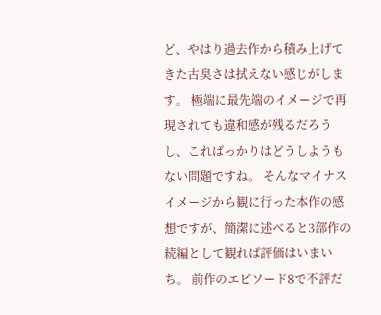ど、やはり過去作から積み上げてきた古臭さは拭えない感じがします。 極端に最先端のイメージで再現されても違和感が残るだろうし、こればっかりはどうしようもない問題ですね。 そんなマイナスイメージから観に行った本作の感想ですが、簡潔に述べると3部作の続編として観れば評価はいまいち。 前作のエピソード8で不評だ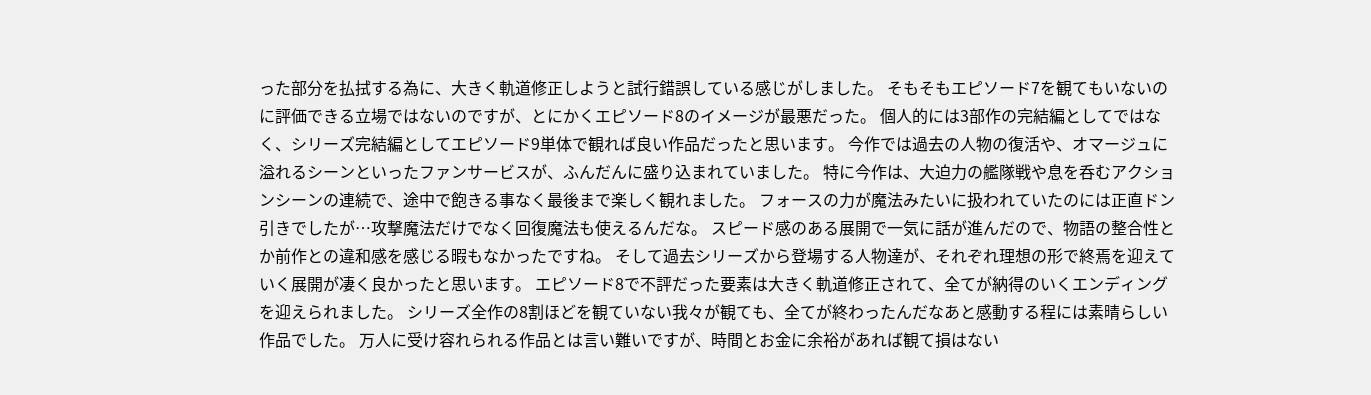った部分を払拭する為に、大きく軌道修正しようと試行錯誤している感じがしました。 そもそもエピソード7を観てもいないのに評価できる立場ではないのですが、とにかくエピソード8のイメージが最悪だった。 個人的には3部作の完結編としてではなく、シリーズ完結編としてエピソード9単体で観れば良い作品だったと思います。 今作では過去の人物の復活や、オマージュに溢れるシーンといったファンサービスが、ふんだんに盛り込まれていました。 特に今作は、大迫力の艦隊戦や息を呑むアクションシーンの連続で、途中で飽きる事なく最後まで楽しく観れました。 フォースの力が魔法みたいに扱われていたのには正直ドン引きでしたが…攻撃魔法だけでなく回復魔法も使えるんだな。 スピード感のある展開で一気に話が進んだので、物語の整合性とか前作との違和感を感じる暇もなかったですね。 そして過去シリーズから登場する人物達が、それぞれ理想の形で終焉を迎えていく展開が凄く良かったと思います。 エピソード8で不評だった要素は大きく軌道修正されて、全てが納得のいくエンディングを迎えられました。 シリーズ全作の8割ほどを観ていない我々が観ても、全てが終わったんだなあと感動する程には素晴らしい作品でした。 万人に受け容れられる作品とは言い難いですが、時間とお金に余裕があれば観て損はない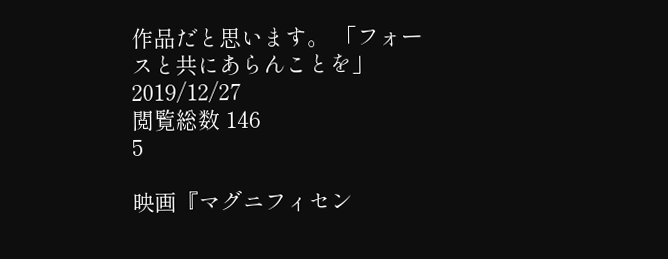作品だと思います。 「フォースと共にあらんことを」
2019/12/27
閲覧総数 146
5

映画『マグニフィセン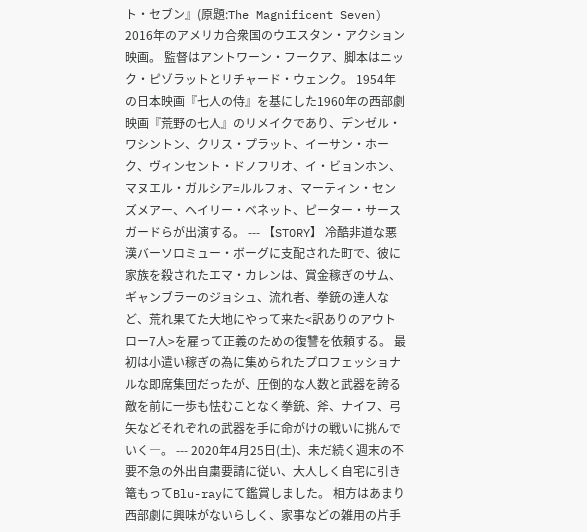ト・セブン』(原題:The Magnificent Seven) 2016年のアメリカ合衆国のウエスタン・アクション映画。 監督はアントワーン・フークア、脚本はニック・ピゾラットとリチャード・ウェンク。 1954年の日本映画『七人の侍』を基にした1960年の西部劇映画『荒野の七人』のリメイクであり、デンゼル・ワシントン、クリス・プラット、イーサン・ホーク、ヴィンセント・ドノフリオ、イ・ビョンホン、マヌエル・ガルシア=ルルフォ、マーティン・センズメアー、ヘイリー・ベネット、ピーター・サースガードらが出演する。 --- 【STORY】 冷酷非道な悪漢バーソロミュー・ボーグに支配された町で、彼に家族を殺されたエマ・カレンは、賞金稼ぎのサム、ギャンブラーのジョシュ、流れ者、拳銃の達人など、荒れ果てた大地にやって来た<訳ありのアウトロー7人>を雇って正義のための復讐を依頼する。 最初は小遣い稼ぎの為に集められたプロフェッショナルな即席集団だったが、圧倒的な人数と武器を誇る敵を前に一歩も怯むことなく拳銃、斧、ナイフ、弓矢などそれぞれの武器を手に命がけの戦いに挑んでいく―。 --- 2020年4月25日(土)、未だ続く週末の不要不急の外出自粛要請に従い、大人しく自宅に引き篭もってBlu-rayにて鑑賞しました。 相方はあまり西部劇に興味がないらしく、家事などの雑用の片手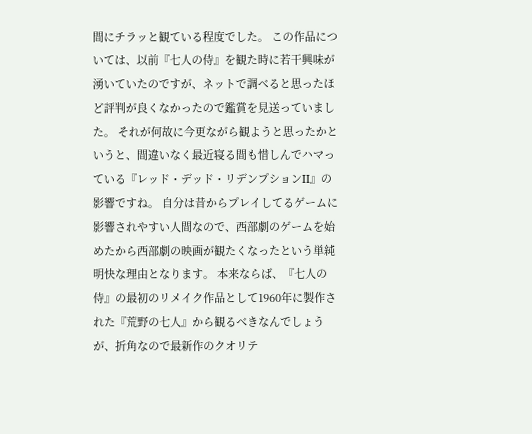間にチラッと観ている程度でした。 この作品については、以前『七人の侍』を観た時に若干興味が湧いていたのですが、ネットで調べると思ったほど評判が良くなかったので鑑賞を見送っていました。 それが何故に今更ながら観ようと思ったかというと、間違いなく最近寝る間も惜しんでハマっている『レッド・デッド・リデンプションII』の影響ですね。 自分は昔からプレイしてるゲームに影響されやすい人間なので、西部劇のゲームを始めたから西部劇の映画が観たくなったという単純明快な理由となります。 本来ならば、『七人の侍』の最初のリメイク作品として1960年に製作された『荒野の七人』から観るべきなんでしょうが、折角なので最新作のクオリテ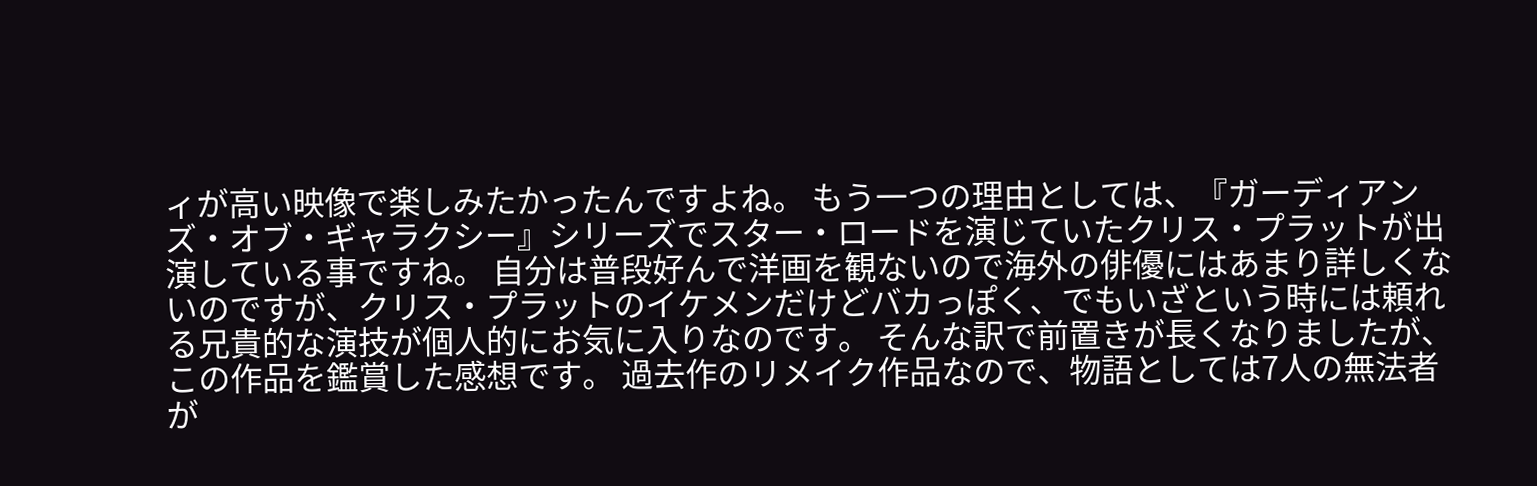ィが高い映像で楽しみたかったんですよね。 もう一つの理由としては、『ガーディアンズ・オブ・ギャラクシー』シリーズでスター・ロードを演じていたクリス・プラットが出演している事ですね。 自分は普段好んで洋画を観ないので海外の俳優にはあまり詳しくないのですが、クリス・プラットのイケメンだけどバカっぽく、でもいざという時には頼れる兄貴的な演技が個人的にお気に入りなのです。 そんな訳で前置きが長くなりましたが、この作品を鑑賞した感想です。 過去作のリメイク作品なので、物語としては7人の無法者が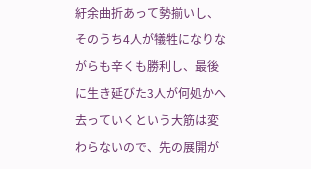紆余曲折あって勢揃いし、そのうち4人が犠牲になりながらも辛くも勝利し、最後に生き延びた3人が何処かへ去っていくという大筋は変わらないので、先の展開が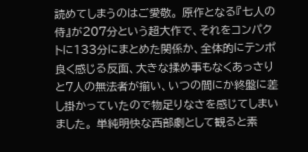読めてしまうのはご愛敬。 原作となる『七人の侍』が207分という超大作で、それをコンパクトに133分にまとめた関係か、全体的にテンポ良く感じる反面、大きな揉め事もなくあっさりと7人の無法者が揃い、いつの間にか終盤に差し掛かっていたので物足りなさを感じてしまいました。 単純明快な西部劇として観ると素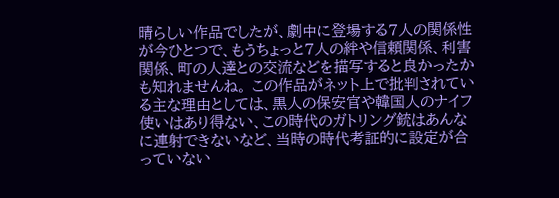晴らしい作品でしたが、劇中に登場する7人の関係性が今ひとつで、もうちょっと7人の絆や信頼関係、利害関係、町の人達との交流などを描写すると良かったかも知れませんね。 この作品がネット上で批判されている主な理由としては、黒人の保安官や韓国人のナイフ使いはあり得ない、この時代のガトリング銃はあんなに連射できないなど、当時の時代考証的に設定が合っていない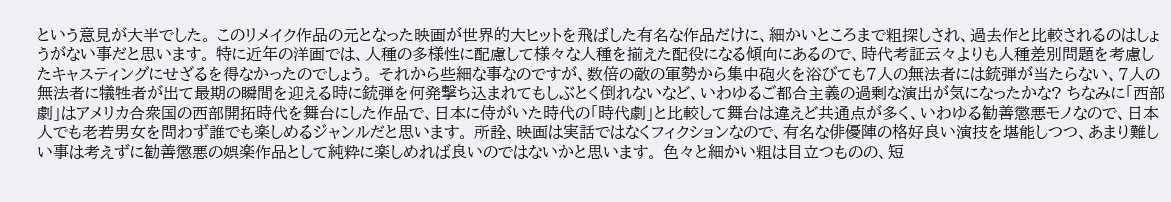という意見が大半でした。 このリメイク作品の元となった映画が世界的大ヒットを飛ばした有名な作品だけに、細かいところまで粗探しされ、過去作と比較されるのはしょうがない事だと思います。 特に近年の洋画では、人種の多様性に配慮して様々な人種を揃えた配役になる傾向にあるので、時代考証云々よりも人種差別問題を考慮したキャスティングにせざるを得なかったのでしょう。 それから些細な事なのですが、数倍の敵の軍勢から集中砲火を浴びても7人の無法者には銃弾が当たらない、7人の無法者に犠牲者が出て最期の瞬間を迎える時に銃弾を何発撃ち込まれてもしぶとく倒れないなど、いわゆるご都合主義の過剰な演出が気になったかな? ちなみに「西部劇」はアメリカ合衆国の西部開拓時代を舞台にした作品で、日本に侍がいた時代の「時代劇」と比較して舞台は違えど共通点が多く、いわゆる勧善懲悪モノなので、日本人でも老若男女を問わず誰でも楽しめるジャンルだと思います。 所詮、映画は実話ではなくフィクションなので、有名な俳優陣の格好良い演技を堪能しつつ、あまり難しい事は考えずに勧善懲悪の娯楽作品として純粋に楽しめれば良いのではないかと思います。 色々と細かい粗は目立つものの、短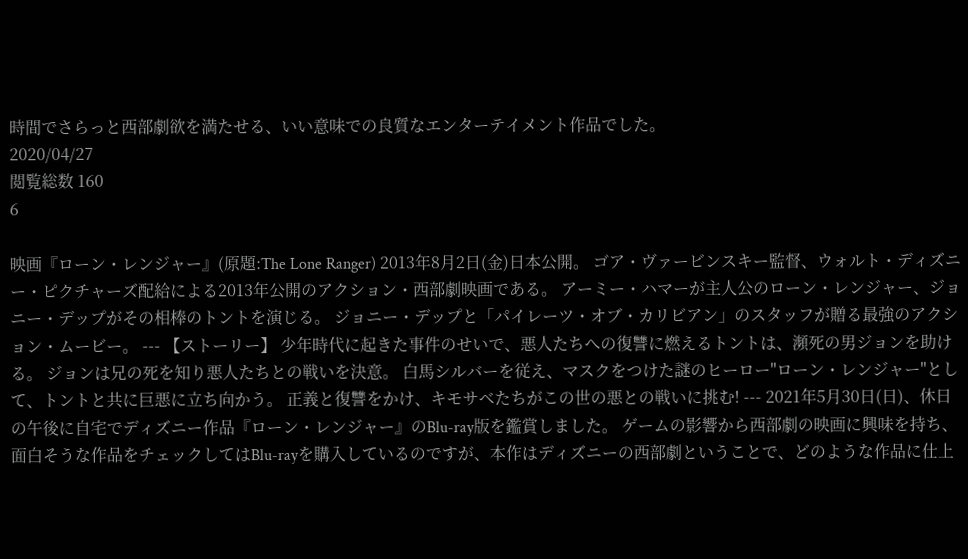時間でさらっと西部劇欲を満たせる、いい意味での良質なエンターテイメント作品でした。
2020/04/27
閲覧総数 160
6

映画『ローン・レンジャー』(原題:The Lone Ranger) 2013年8月2日(金)日本公開。 ゴア・ヴァービンスキー監督、ウォルト・ディズニー・ピクチャーズ配給による2013年公開のアクション・西部劇映画である。 アーミー・ハマーが主人公のローン・レンジャー、ジョニー・デップがその相棒のトントを演じる。 ジョニー・デップと「パイレーツ・オブ・カリビアン」のスタッフが贈る最強のアクション・ムービー。 --- 【ストーリー】 少年時代に起きた事件のせいで、悪人たちへの復讐に燃えるトントは、瀕死の男ジョンを助ける。 ジョンは兄の死を知り悪人たちとの戦いを決意。 白馬シルバーを従え、マスクをつけた謎のヒーロー"ローン・レンジャー"として、トントと共に巨悪に立ち向かう。 正義と復讐をかけ、キモサベたちがこの世の悪との戦いに挑む! --- 2021年5月30日(日)、休日の午後に自宅でディズニー作品『ローン・レンジャー』のBlu-ray版を鑑賞しました。 ゲームの影響から西部劇の映画に興味を持ち、面白そうな作品をチェックしてはBlu-rayを購入しているのですが、本作はディズニーの西部劇ということで、どのような作品に仕上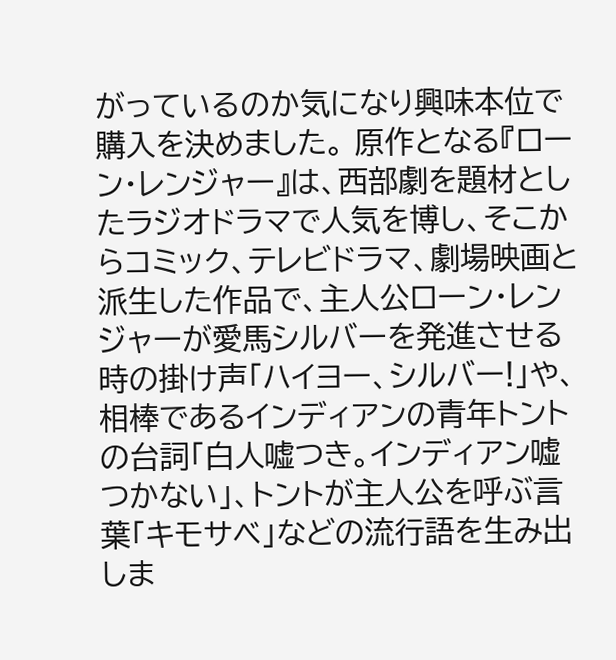がっているのか気になり興味本位で購入を決めました。 原作となる『ローン・レンジャー』は、西部劇を題材としたラジオドラマで人気を博し、そこからコミック、テレビドラマ、劇場映画と派生した作品で、主人公ローン・レンジャーが愛馬シルバーを発進させる時の掛け声「ハイヨー、シルバー!」や、相棒であるインディアンの青年トントの台詞「白人嘘つき。インディアン嘘つかない」、トントが主人公を呼ぶ言葉「キモサベ」などの流行語を生み出しま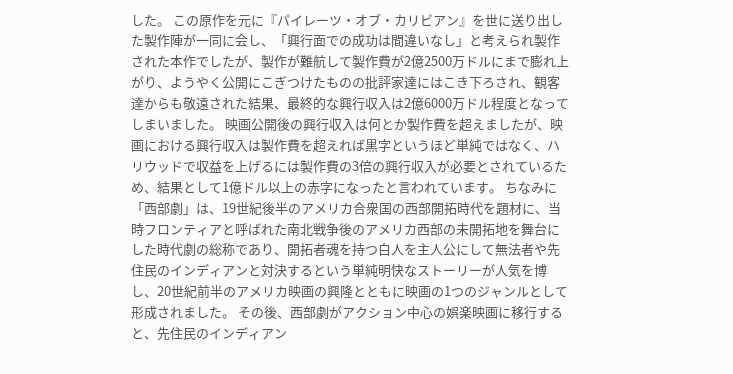した。 この原作を元に『パイレーツ・オブ・カリビアン』を世に送り出した製作陣が一同に会し、「興行面での成功は間違いなし」と考えられ製作された本作でしたが、製作が難航して製作費が2億2500万ドルにまで膨れ上がり、ようやく公開にこぎつけたものの批評家達にはこき下ろされ、観客達からも敬遠された結果、最終的な興行収入は2億6000万ドル程度となってしまいました。 映画公開後の興行収入は何とか製作費を超えましたが、映画における興行収入は製作費を超えれば黒字というほど単純ではなく、ハリウッドで収益を上げるには製作費の3倍の興行収入が必要とされているため、結果として1億ドル以上の赤字になったと言われています。 ちなみに「西部劇」は、19世紀後半のアメリカ合衆国の西部開拓時代を題材に、当時フロンティアと呼ばれた南北戦争後のアメリカ西部の未開拓地を舞台にした時代劇の総称であり、開拓者魂を持つ白人を主人公にして無法者や先住民のインディアンと対決するという単純明快なストーリーが人気を博し、20世紀前半のアメリカ映画の興隆とともに映画の1つのジャンルとして形成されました。 その後、西部劇がアクション中心の娯楽映画に移行すると、先住民のインディアン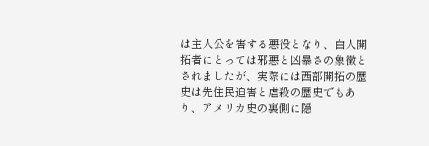は主人公を害する悪役となり、白人開拓者にとっては邪悪と凶暴さの象徴とされましたが、実際には西部開拓の歴史は先住民迫害と虐殺の歴史でもあり、アメリカ史の裏側に隠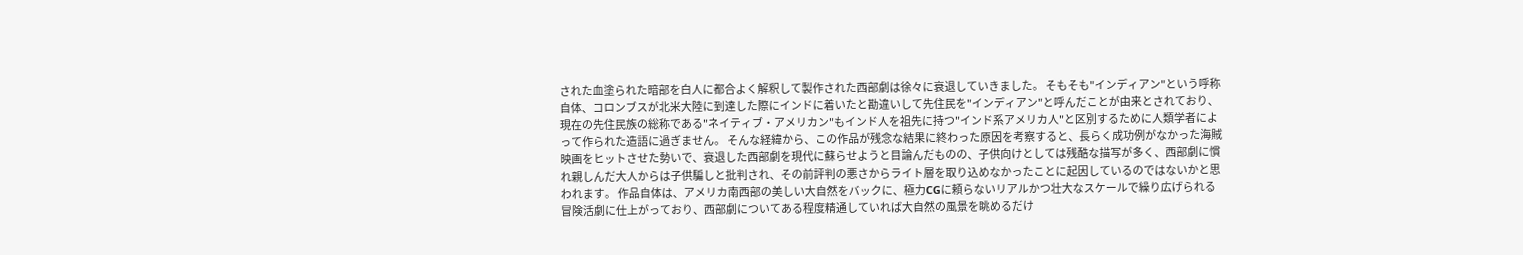された血塗られた暗部を白人に都合よく解釈して製作された西部劇は徐々に衰退していきました。 そもそも"インディアン"という呼称自体、コロンブスが北米大陸に到達した際にインドに着いたと勘違いして先住民を"インディアン"と呼んだことが由来とされており、現在の先住民族の総称である"ネイティブ・アメリカン"もインド人を祖先に持つ"インド系アメリカ人"と区別するために人類学者によって作られた造語に過ぎません。 そんな経緯から、この作品が残念な結果に終わった原因を考察すると、長らく成功例がなかった海賊映画をヒットさせた勢いで、衰退した西部劇を現代に蘇らせようと目論んだものの、子供向けとしては残酷な描写が多く、西部劇に慣れ親しんだ大人からは子供騙しと批判され、その前評判の悪さからライト層を取り込めなかったことに起因しているのではないかと思われます。 作品自体は、アメリカ南西部の美しい大自然をバックに、極力CGに頼らないリアルかつ壮大なスケールで繰り広げられる冒険活劇に仕上がっており、西部劇についてある程度精通していれば大自然の風景を眺めるだけ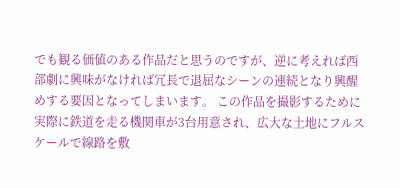でも観る価値のある作品だと思うのですが、逆に考えれば西部劇に興味がなければ冗長で退屈なシーンの連続となり興醒めする要因となってしまいます。 この作品を撮影するために実際に鉄道を走る機関車が3台用意され、広大な土地にフルスケールで線路を敷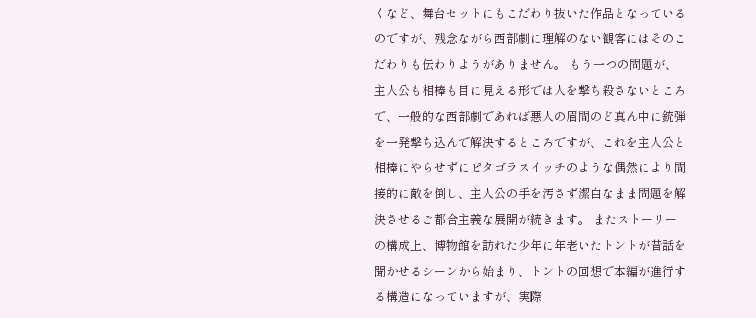くなど、舞台セットにもこだわり抜いた作品となっているのですが、残念ながら西部劇に理解のない観客にはそのこだわりも伝わりようがありません。 もう一つの問題が、主人公も相棒も目に見える形では人を撃ち殺さないところで、一般的な西部劇であれば悪人の眉間のど真ん中に銃弾を一発撃ち込んで解決するところですが、これを主人公と相棒にやらせずにピタゴラスイッチのような偶然により間接的に敵を倒し、主人公の手を汚さず潔白なまま問題を解決させるご都合主義な展開が続きます。 またストーリーの構成上、博物館を訪れた少年に年老いたトントが昔話を聞かせるシーンから始まり、トントの回想で本編が進行する構造になっていますが、実際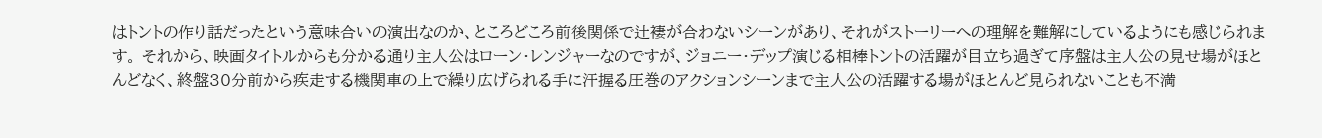はトントの作り話だったという意味合いの演出なのか、ところどころ前後関係で辻褄が合わないシーンがあり、それがストーリーへの理解を難解にしているようにも感じられます。 それから、映画タイトルからも分かる通り主人公はローン・レンジャーなのですが、ジョニー・デップ演じる相棒トントの活躍が目立ち過ぎて序盤は主人公の見せ場がほとんどなく、終盤30分前から疾走する機関車の上で繰り広げられる手に汗握る圧巻のアクションシーンまで主人公の活躍する場がほとんど見られないことも不満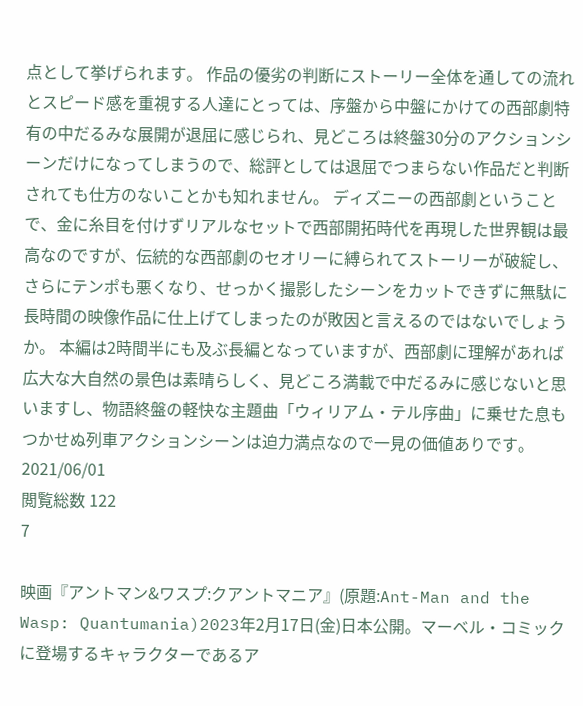点として挙げられます。 作品の優劣の判断にストーリー全体を通しての流れとスピード感を重視する人達にとっては、序盤から中盤にかけての西部劇特有の中だるみな展開が退屈に感じられ、見どころは終盤30分のアクションシーンだけになってしまうので、総評としては退屈でつまらない作品だと判断されても仕方のないことかも知れません。 ディズニーの西部劇ということで、金に糸目を付けずリアルなセットで西部開拓時代を再現した世界観は最高なのですが、伝統的な西部劇のセオリーに縛られてストーリーが破綻し、さらにテンポも悪くなり、せっかく撮影したシーンをカットできずに無駄に長時間の映像作品に仕上げてしまったのが敗因と言えるのではないでしょうか。 本編は2時間半にも及ぶ長編となっていますが、西部劇に理解があれば広大な大自然の景色は素晴らしく、見どころ満載で中だるみに感じないと思いますし、物語終盤の軽快な主題曲「ウィリアム・テル序曲」に乗せた息もつかせぬ列車アクションシーンは迫力満点なので一見の価値ありです。
2021/06/01
閲覧総数 122
7

映画『アントマン&ワスプ:クアントマニア』(原題:Ant-Man and the Wasp: Quantumania)2023年2月17日(金)日本公開。マーベル・コミックに登場するキャラクターであるア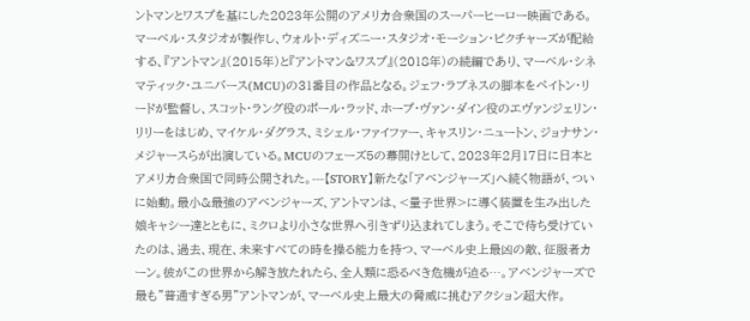ントマンとワスプを基にした2023年公開のアメリカ合衆国のスーパーヒーロー映画である。マーベル・スタジオが製作し、ウォルト・ディズニー・スタジオ・モーション・ピクチャーズが配給する、『アントマン』(2015年)と『アントマン&ワスプ』(2018年)の続編であり、マーベル・シネマティック・ユニバース(MCU)の31番目の作品となる。ジェフ・ラブネスの脚本をペイトン・リードが監督し、スコット・ラング役のポール・ラッド、ホープ・ヴァン・ダイン役のエヴァンジェリン・リリーをはじめ、マイケル・ダグラス、ミシェル・ファイファー、キャスリン・ニュートン、ジョナサン・メジャースらが出演している。MCUのフェーズ5の幕開けとして、2023年2月17日に日本とアメリカ合衆国で同時公開された。---【STORY】新たな「アベンジャーズ」へ続く物語が、ついに始動。最小&最強のアベンジャーズ、アントマンは、<量子世界>に導く装置を生み出した娘キャシー達とともに、ミクロより小さな世界へ引きずり込まれてしまう。そこで待ち受けていたのは、過去、現在、未来すべての時を操る能力を持つ、マーベル史上最凶の敵、征服者カーン。彼がこの世界から解き放たれたら、全人類に恐るべき危機が迫る…。アベンジャーズで最も"普通すぎる男"アントマンが、マーベル史上最大の脅威に挑むアクション超大作。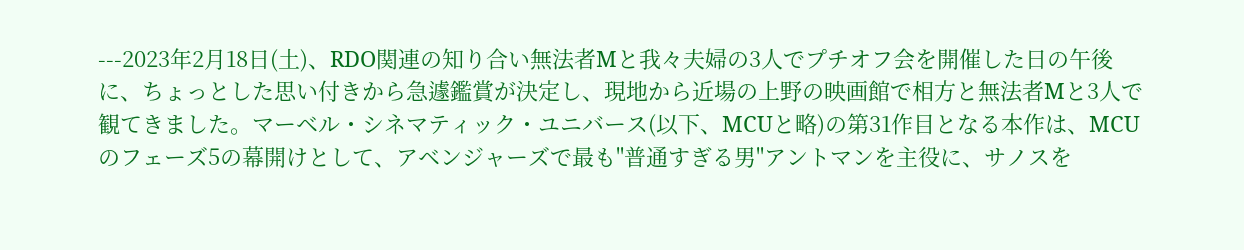---2023年2月18日(土)、RDO関連の知り合い無法者Mと我々夫婦の3人でプチオフ会を開催した日の午後に、ちょっとした思い付きから急遽鑑賞が決定し、現地から近場の上野の映画館で相方と無法者Mと3人で観てきました。マーベル・シネマティック・ユニバース(以下、MCUと略)の第31作目となる本作は、MCUのフェーズ5の幕開けとして、アベンジャーズで最も"普通すぎる男"アントマンを主役に、サノスを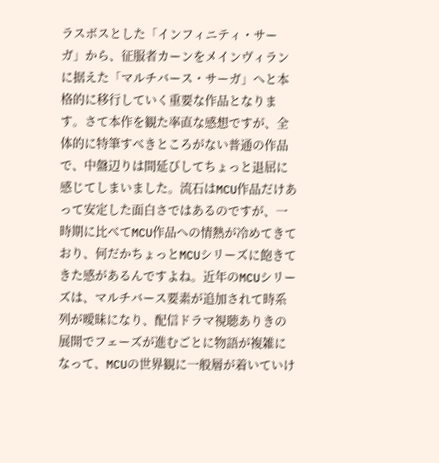ラスボスとした「インフィニティ・サーガ」から、征服者カーンをメインヴィランに据えた「マルチバース・サーガ」へと本格的に移行していく重要な作品となります。さて本作を観た率直な感想ですが、全体的に特筆すべきところがない普通の作品で、中盤辺りは間延びしてちょっと退屈に感じてしまいました。流石はMCU作品だけあって安定した面白さではあるのですが、一時期に比べてMCU作品への情熱が冷めてきており、何だかちょっとMCUシリーズに飽きてきた感があるんですよね。近年のMCUシリーズは、マルチバース要素が追加されて時系列が曖昧になり、配信ドラマ視聴ありきの展開でフェーズが進むごとに物語が複雑になって、MCUの世界観に一般層が着いていけ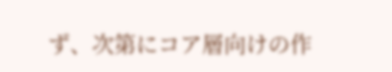ず、次第にコア層向けの作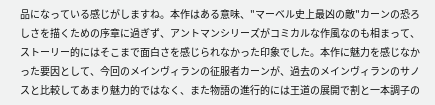品になっている感じがしますね。本作はある意味、"マーベル史上最凶の敵"カーンの恐ろしさを描くための序章に過ぎず、アントマンシリーズがコミカルな作風なのも相まって、ストーリー的にはそこまで面白さを感じられなかった印象でした。本作に魅力を感じなかった要因として、今回のメインヴィランの征服者カーンが、過去のメインヴィランのサノスと比較してあまり魅力的ではなく、また物語の進行的には王道の展開で割と一本調子の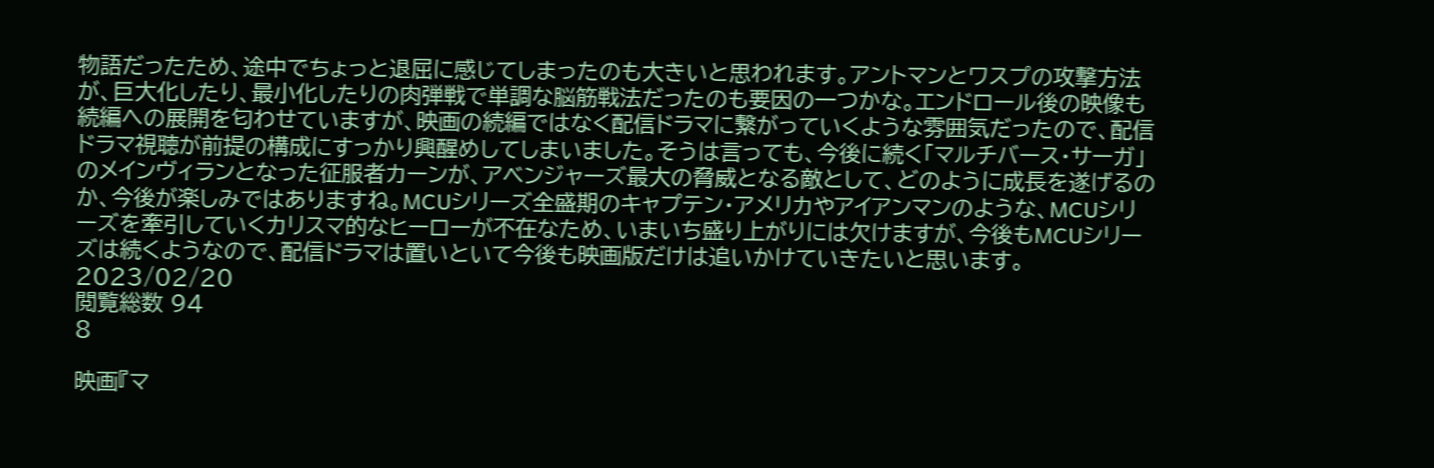物語だったため、途中でちょっと退屈に感じてしまったのも大きいと思われます。アントマンとワスプの攻撃方法が、巨大化したり、最小化したりの肉弾戦で単調な脳筋戦法だったのも要因の一つかな。エンドロール後の映像も続編への展開を匂わせていますが、映画の続編ではなく配信ドラマに繋がっていくような雰囲気だったので、配信ドラマ視聴が前提の構成にすっかり興醒めしてしまいました。そうは言っても、今後に続く「マルチバース・サーガ」のメインヴィランとなった征服者カーンが、アベンジャーズ最大の脅威となる敵として、どのように成長を遂げるのか、今後が楽しみではありますね。MCUシリーズ全盛期のキャプテン・アメリカやアイアンマンのような、MCUシリーズを牽引していくカリスマ的なヒーローが不在なため、いまいち盛り上がりには欠けますが、今後もMCUシリーズは続くようなので、配信ドラマは置いといて今後も映画版だけは追いかけていきたいと思います。
2023/02/20
閲覧総数 94
8

映画『マ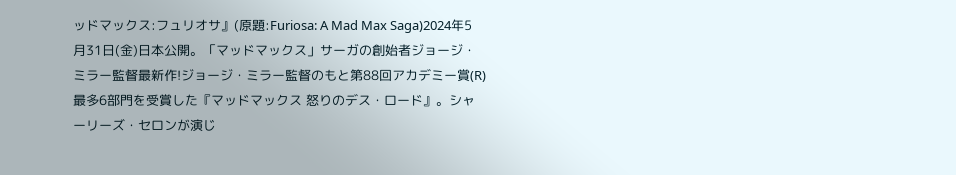ッドマックス:フュリオサ』(原題:Furiosa: A Mad Max Saga)2024年5月31日(金)日本公開。「マッドマックス」サーガの創始者ジョージ・ミラー監督最新作!ジョージ・ミラー監督のもと第88回アカデミー賞(R)最多6部門を受賞した『マッドマックス 怒りのデス・ロード』。シャーリーズ・セロンが演じ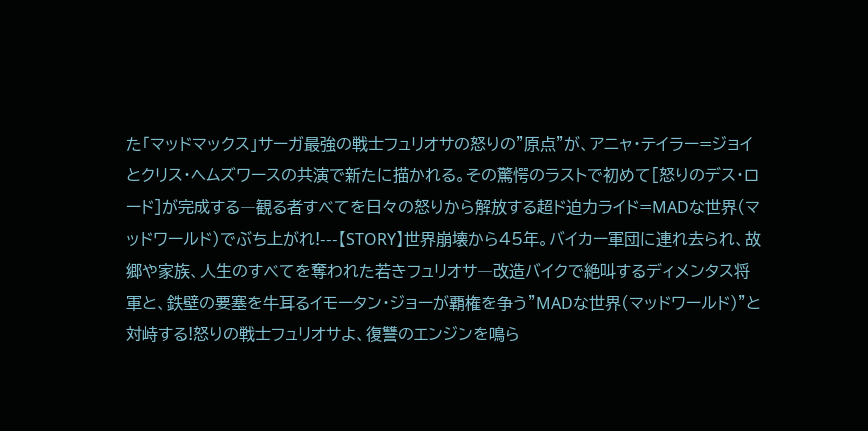た「マッドマックス」サーガ最強の戦士フュリオサの怒りの"原点"が、アニャ・テイラー=ジョイとクリス・ヘムズワースの共演で新たに描かれる。その驚愕のラストで初めて[怒りのデス・ロード]が完成する―観る者すべてを日々の怒りから解放する超ド迫力ライド=MADな世界(マッドワールド)でぶち上がれ!---【STORY】世界崩壊から45年。バイカー軍団に連れ去られ、故郷や家族、人生のすべてを奪われた若きフュリオサ―改造バイクで絶叫するディメンタス将軍と、鉄壁の要塞を牛耳るイモータン・ジョーが覇権を争う"MADな世界(マッドワールド)"と対峙する!怒りの戦士フュリオサよ、復讐のエンジンを鳴ら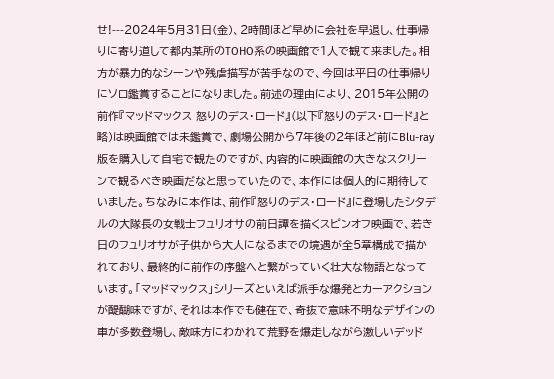せ!---2024年5月31日(金)、2時間ほど早めに会社を早退し、仕事帰りに寄り道して都内某所のTOHO系の映画館で1人で観て来ました。相方が暴力的なシーンや残虐描写が苦手なので、今回は平日の仕事帰りにソロ鑑賞することになりました。前述の理由により、2015年公開の前作『マッドマックス 怒りのデス・ロード』(以下『怒りのデス・ロード』と略)は映画館では未鑑賞で、劇場公開から7年後の2年ほど前にBlu-ray版を購入して自宅で観たのですが、内容的に映画館の大きなスクリーンで観るべき映画だなと思っていたので、本作には個人的に期待していました。ちなみに本作は、前作『怒りのデス・ロード』に登場したシタデルの大隊長の女戦士フュリオサの前日譚を描くスピンオフ映画で、若き日のフュリオサが子供から大人になるまでの境遇が全5章構成で描かれており、最終的に前作の序盤へと繋がっていく壮大な物語となっています。「マッドマックス」シリーズといえば派手な爆発とカーアクションが醍醐味ですが、それは本作でも健在で、奇抜で意味不明なデザインの車が多数登場し、敵味方にわかれて荒野を爆走しながら激しいデッド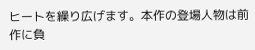ヒートを繰り広げます。本作の登場人物は前作に負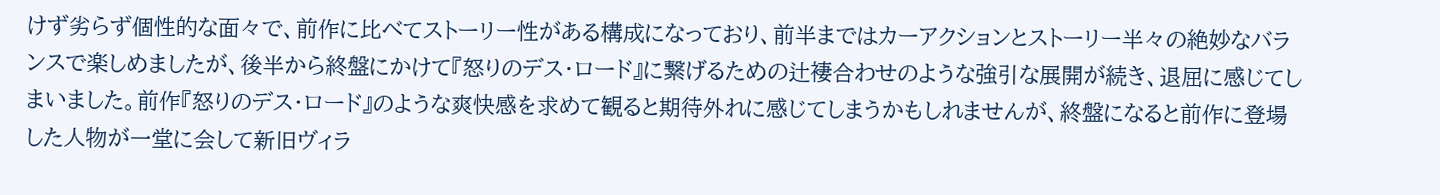けず劣らず個性的な面々で、前作に比べてストーリー性がある構成になっており、前半まではカーアクションとストーリー半々の絶妙なバランスで楽しめましたが、後半から終盤にかけて『怒りのデス・ロード』に繋げるための辻褄合わせのような強引な展開が続き、退屈に感じてしまいました。前作『怒りのデス・ロード』のような爽快感を求めて観ると期待外れに感じてしまうかもしれませんが、終盤になると前作に登場した人物が一堂に会して新旧ヴィラ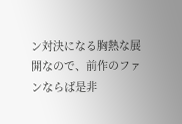ン対決になる胸熱な展開なので、前作のファンならば是非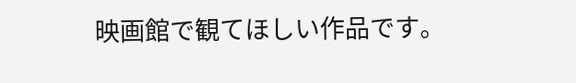映画館で観てほしい作品です。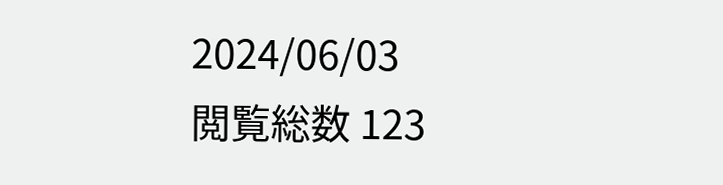2024/06/03
閲覧総数 123